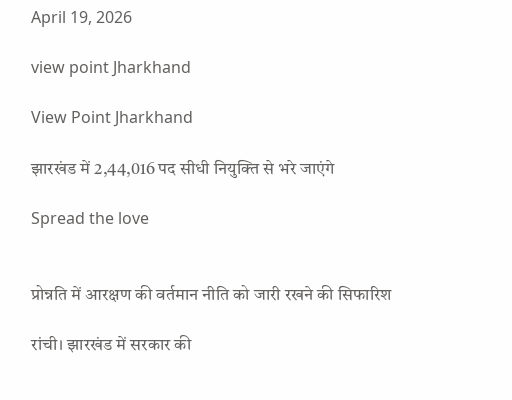April 19, 2026

view point Jharkhand

View Point Jharkhand

झारखंड में 2,44,016 पद सीधी नियुक्ति से भरे जाएंगे

Spread the love


प्रोन्नति में आरक्षण की वर्तमान नीति को जारी रखने की सिफारिश

रांची। झारखंड में सरकार की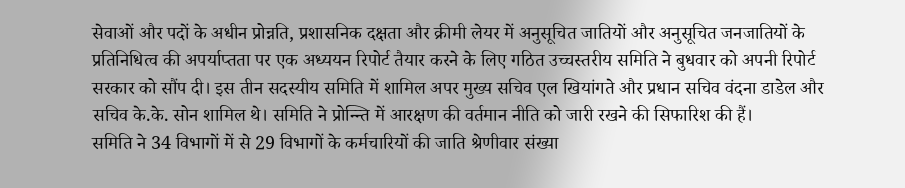सेवाओं और पदों के अधीन प्रोन्नति, प्रशासनिक दक्षता और क्रीमी लेयर में अनुसूचित जातियों और अनुसूचित जनजातियों के प्रतिनिधित्व की अपर्याप्तता पर एक अध्ययन रिपोर्ट तैयार करने के लिए गठित उच्चस्तरीय समिति ने बुधवार को अपनी रिपोर्ट सरकार को सौंप दी। इस तीन सदस्यीय समिति में शामिल अपर मुख्य सचिव एल खियांगते और प्रधान सचिव वंदना डाडेल और सचिव के.के. सोन शामिल थे। समिति ने प्रोन्न्ति में आरक्षण की वर्तमान नीति को जारी रखने की सिफारिश की हैं।
समिति ने 34 विभागों में से 29 विभागों के कर्मचारियों की जाति श्रेणीवार संख्या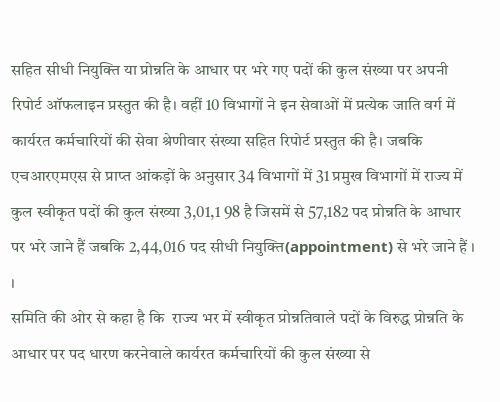सहित सीधी नियुक्ति या प्रोन्नति के आधार पर भरे गए पदों की कुल संख्या पर अपनी रिपोर्ट ऑफलाइन प्रस्तुत की है। वहीं 10 विभागों ने इन सेवाओं में प्रत्येक जाति वर्ग में कार्यरत कर्मचारियों की सेवा श्रेणीवार संख्या सहित रिपोर्ट प्रस्तुत की है। जबकि एचआरएमएस से प्राप्त आंकड़ों के अनुसार 34 विभागों में 31 प्रमुख विभागों में राज्य में कुल स्वीकृत पदों की कुल संख्या 3,01,1 98 है जिसमें से 57,182 पद प्रोन्नति के आधार पर भरे जाने हैं जबकि 2,44,016 पद सीधी नियुक्ति(appointment) से भरे जाने हैं । ।
समिति की ओर से कहा है कि  राज्य भर में स्वीकृत प्रोन्नतिवाले पदों के विरुद्ध प्रोन्नति के आधार पर पद धारण करनेवाले कार्यरत कर्मचारियों की कुल संख्या से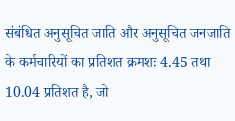संबंधित अनुसूचित जाति और अनुसूचित जनजाति के कर्मचारियों का प्रतिशत क्रमशः 4.45 तथा 10.04 प्रतिशत है, जो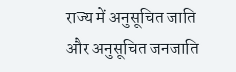राज्य में अनुसूचित जाति और अनुसूचित जनजाति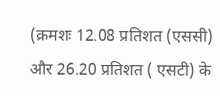(क्रमशः 12.08 प्रतिशत (एससी) और 26.20 प्रतिशत ( एसटी) के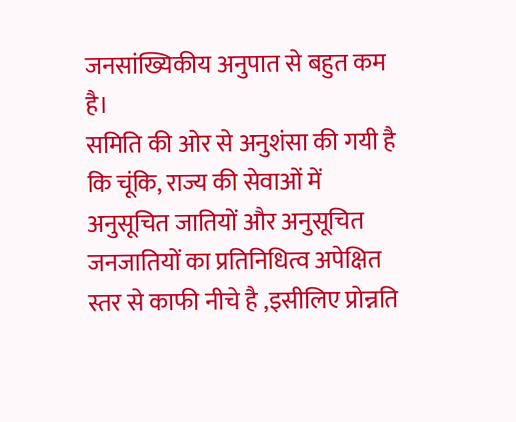जनसांख्यिकीय अनुपात से बहुत कम है।
समिति की ओर से अनुशंसा की गयी है कि चूंकि, राज्य की सेवाओं में अनुसूचित जातियों और अनुसूचित जनजातियों का प्रतिनिधित्व अपेक्षित स्तर से काफी नीचे है ,इसीलिए प्रोन्नति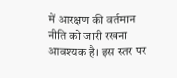में आरक्षण की वर्तमान नीति को जारी रखना आवश्यक है। इस स्तर पर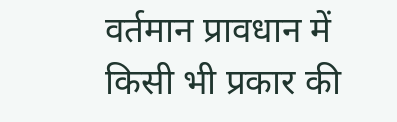वर्तमान प्रावधान में किसी भी प्रकार की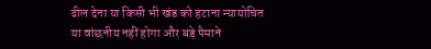ढील देना या किसी भी खंड को हटाना न्यायोचित या वांछनीय नहीं होगा और बड़े पैमाने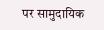पर सामुदायिक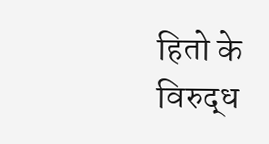हितो के विरुद्ध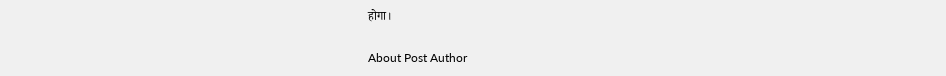होगा।

About Post Author